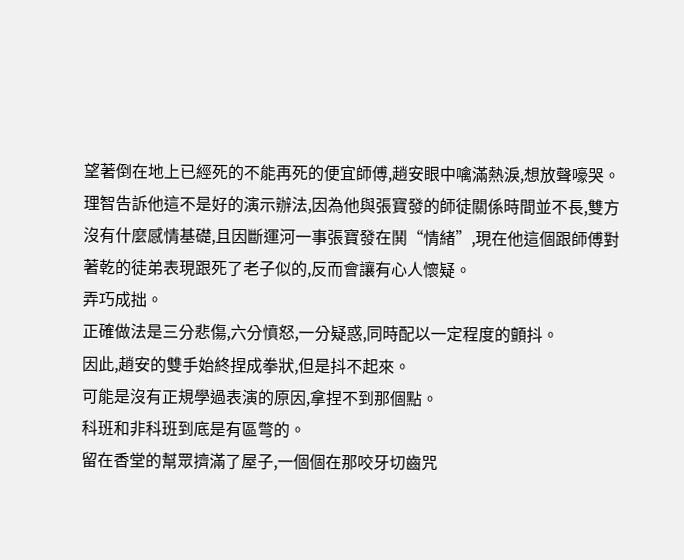望著倒在地上已經死的不能再死的便宜師傅,趙安眼中噙滿熱淚,想放聲嚎哭。
理智告訴他這不是好的演示辦法,因為他與張寶發的師徒關係時間並不長,雙方沒有什麼感情基礎,且因斷運河一事張寶發在鬨“情緒”,現在他這個跟師傅對著乾的徒弟表現跟死了老子似的,反而會讓有心人懷疑。
弄巧成拙。
正確做法是三分悲傷,六分憤怒,一分疑惑,同時配以一定程度的顫抖。
因此,趙安的雙手始終捏成拳狀,但是抖不起來。
可能是沒有正規學過表演的原因,拿捏不到那個點。
科班和非科班到底是有區彆的。
留在香堂的幫眾擠滿了屋子,一個個在那咬牙切齒咒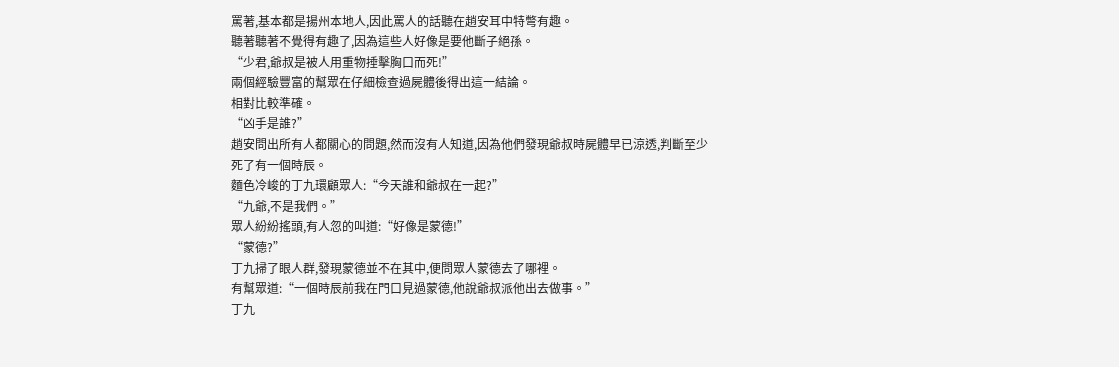罵著,基本都是揚州本地人,因此罵人的話聽在趙安耳中特彆有趣。
聽著聽著不覺得有趣了,因為這些人好像是要他斷子絕孫。
“少君,爺叔是被人用重物捶擊胸口而死!”
兩個經驗豐富的幫眾在仔細檢查過屍體後得出這一結論。
相對比較準確。
“凶手是誰?”
趙安問出所有人都關心的問題,然而沒有人知道,因為他們發現爺叔時屍體早已涼透,判斷至少死了有一個時辰。
麵色冷峻的丁九環顧眾人:“今天誰和爺叔在一起?”
“九爺,不是我們。”
眾人紛紛搖頭,有人忽的叫道:“好像是蒙德!”
“蒙德?”
丁九掃了眼人群,發現蒙德並不在其中,便問眾人蒙德去了哪裡。
有幫眾道:“一個時辰前我在門口見過蒙德,他說爺叔派他出去做事。”
丁九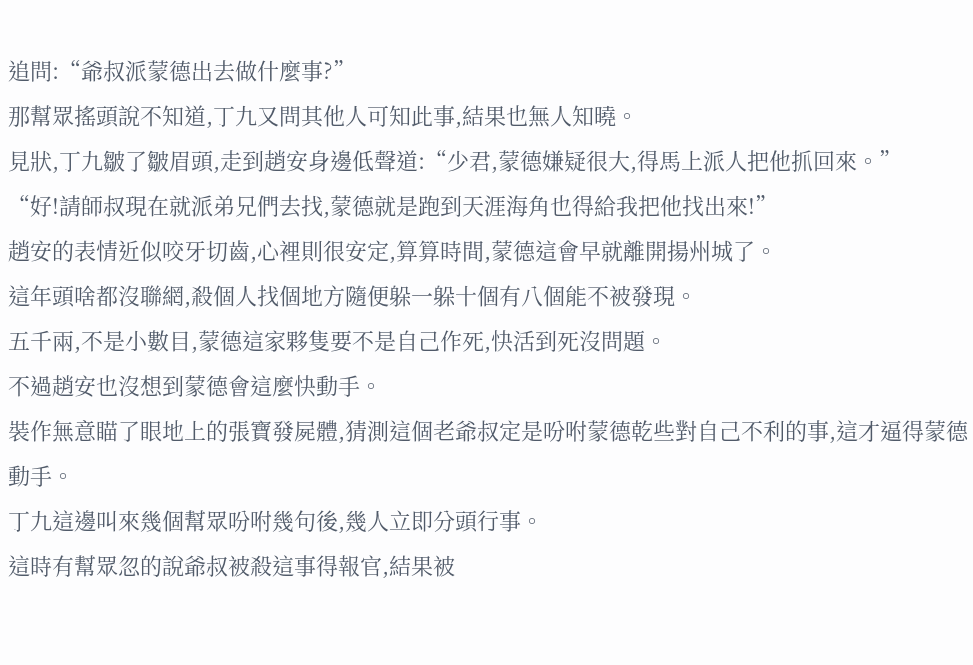追問:“爺叔派蒙德出去做什麼事?”
那幫眾搖頭說不知道,丁九又問其他人可知此事,結果也無人知曉。
見狀,丁九皺了皺眉頭,走到趙安身邊低聲道:“少君,蒙德嫌疑很大,得馬上派人把他抓回來。”
“好!請師叔現在就派弟兄們去找,蒙德就是跑到天涯海角也得給我把他找出來!”
趙安的表情近似咬牙切齒,心裡則很安定,算算時間,蒙德這會早就離開揚州城了。
這年頭啥都沒聯網,殺個人找個地方隨便躲一躲十個有八個能不被發現。
五千兩,不是小數目,蒙德這家夥隻要不是自己作死,快活到死沒問題。
不過趙安也沒想到蒙德會這麼快動手。
裝作無意瞄了眼地上的張寶發屍體,猜測這個老爺叔定是吩咐蒙德乾些對自己不利的事,這才逼得蒙德動手。
丁九這邊叫來幾個幫眾吩咐幾句後,幾人立即分頭行事。
這時有幫眾忽的說爺叔被殺這事得報官,結果被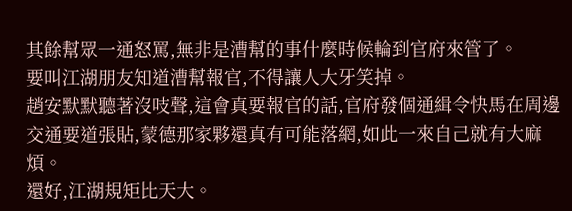其餘幫眾一通怒罵,無非是漕幫的事什麼時候輪到官府來管了。
要叫江湖朋友知道漕幫報官,不得讓人大牙笑掉。
趙安默默聽著沒吱聲,這會真要報官的話,官府發個通緝令快馬在周邊交通要道張貼,蒙德那家夥還真有可能落網,如此一來自己就有大麻煩。
還好,江湖規矩比天大。